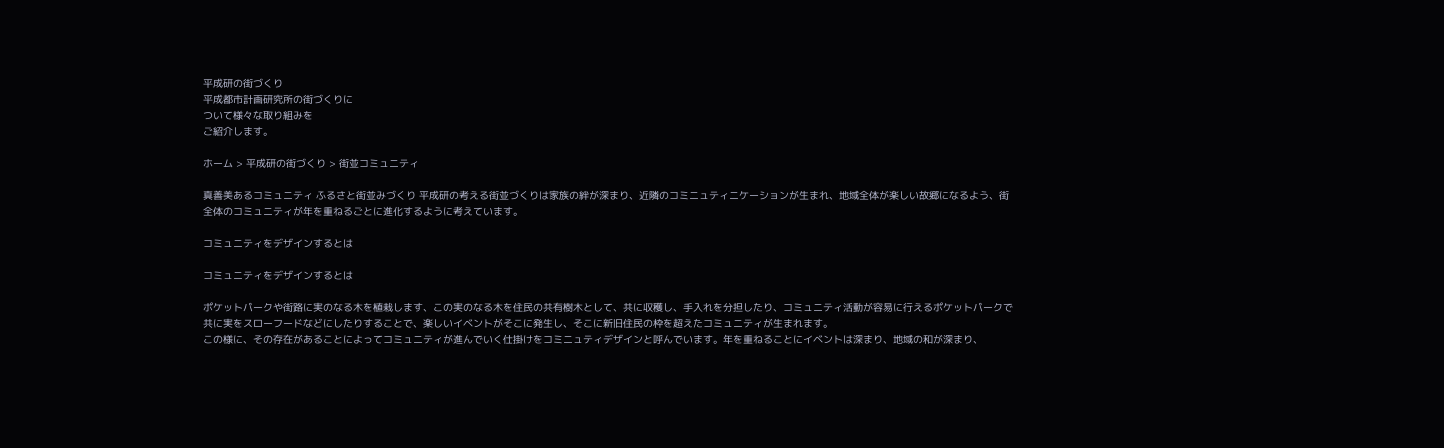平成研の街づくり
平成都市計画研究所の街づくりに
ついて様々な取り組みを
ご紹介します。

ホーム > 平成研の街づくり > 街並コミュニティ

真善美あるコミュニティ ふるさと街並みづくり 平成研の考える街並づくりは家族の絆が深まり、近隣のコミニュティニケーションが生まれ、地域全体が楽しい故郷になるよう、街全体のコミュニティが年を重ねるごとに進化するように考えています。

コミュニティをデザインするとは

コミュニティをデザインするとは

ポケットパークや街路に実のなる木を植栽します、この実のなる木を住民の共有樹木として、共に収穫し、手入れを分担したり、コミュニティ活動が容易に行えるポケットパークで共に実をスローフードなどにしたりすることで、楽しいイベントがそこに発生し、そこに新旧住民の枠を超えたコミュニティが生まれます。
この様に、その存在があることによってコミュニティが進んでいく仕掛けをコミニュティデザインと呼んでいます。年を重ねることにイベントは深まり、地域の和が深まり、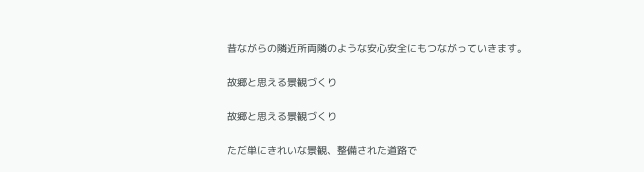昔ながらの隣近所両隣のような安心安全にもつながっていきます。

故郷と思える景観づくり

故郷と思える景観づくり

ただ単にきれいな景観、整備された道路で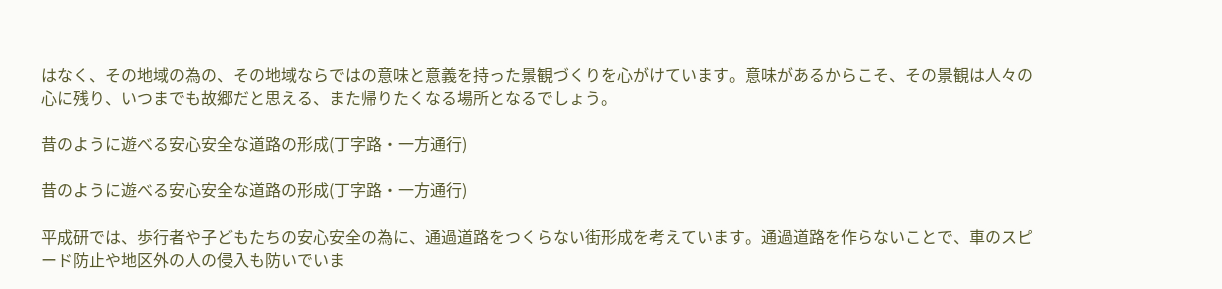はなく、その地域の為の、その地域ならではの意味と意義を持った景観づくりを心がけています。意味があるからこそ、その景観は人々の心に残り、いつまでも故郷だと思える、また帰りたくなる場所となるでしょう。

昔のように遊べる安心安全な道路の形成(丁字路・一方通行)

昔のように遊べる安心安全な道路の形成(丁字路・一方通行)

平成研では、歩行者や子どもたちの安心安全の為に、通過道路をつくらない街形成を考えています。通過道路を作らないことで、車のスピード防止や地区外の人の侵入も防いでいま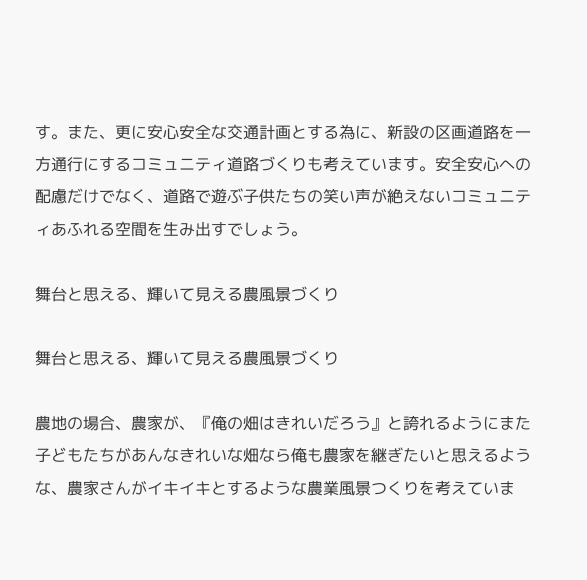す。また、更に安心安全な交通計画とする為に、新設の区画道路を一方通行にするコミュニティ道路づくりも考えています。安全安心への配慮だけでなく、道路で遊ぶ子供たちの笑い声が絶えないコミュニティあふれる空間を生み出すでしょう。

舞台と思える、輝いて見える農風景づくり

舞台と思える、輝いて見える農風景づくり

農地の場合、農家が、『俺の畑はきれいだろう』と誇れるようにまた子どもたちがあんなきれいな畑なら俺も農家を継ぎたいと思えるような、農家さんがイキイキとするような農業風景つくりを考えていま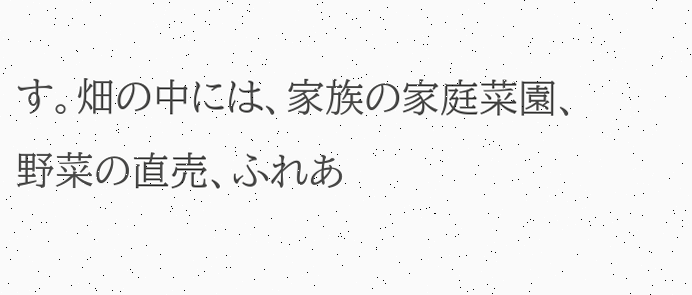す。畑の中には、家族の家庭菜園、野菜の直売、ふれあ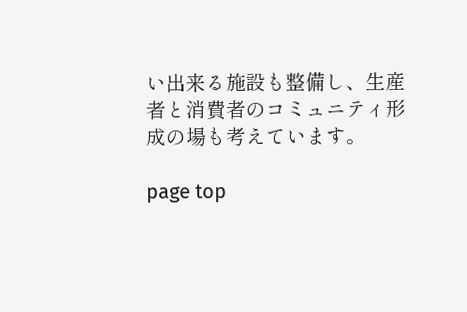い出来る施設も整備し、生産者と消費者のコミュニティ形成の場も考えています。

page top